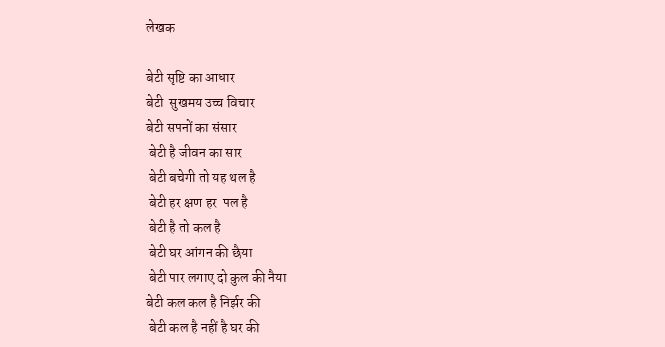लेखक

बेटी सृष्टि का आधार
बेटी  सुखमय उच्च विचार
बेटी सपनों का संसार
 बेटी है जीवन का सार
 बेटी बचेगी तो यह थल है
 बेटी हर क्षण हर  पल है
 बेटी है तो कल है
 बेटी घर आंगन की छैया
 बेटी पार लगाए दो कुल की नैया
बेटी कल कल है निर्झर की
 बेटी कल है नहीं है घर की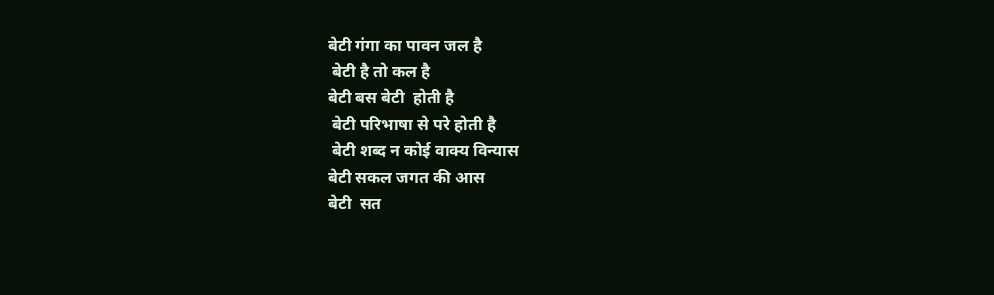बेटी गंगा का पावन जल है
 बेटी है तो कल है
बेटी बस बेटी  होती है
 बेटी परिभाषा से परे होती है
 बेटी शब्द न कोई वाक्य विन्यास
बेटी सकल जगत की आस
बेटी  सत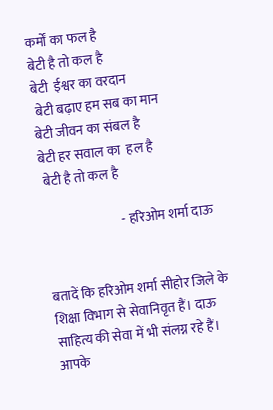कर्मों का फल है
बेटी है तो कल है
बेटी  ईश्वर का वरदान
 बेटी बढ़ाए हम सब का मान
बेटी जीवन का संबल है
बेटी हर सवाल का  हल है
 बेटी है तो कल है

                             - हरिओम शर्मा दाऊ


बतादें कि हरिओम शर्मा सीहोर जिले के शिक्षा विभाग से सेवानिवृत हैं। दाऊ साहित्य की सेवा में भी संलग्न रहे हैं। आपके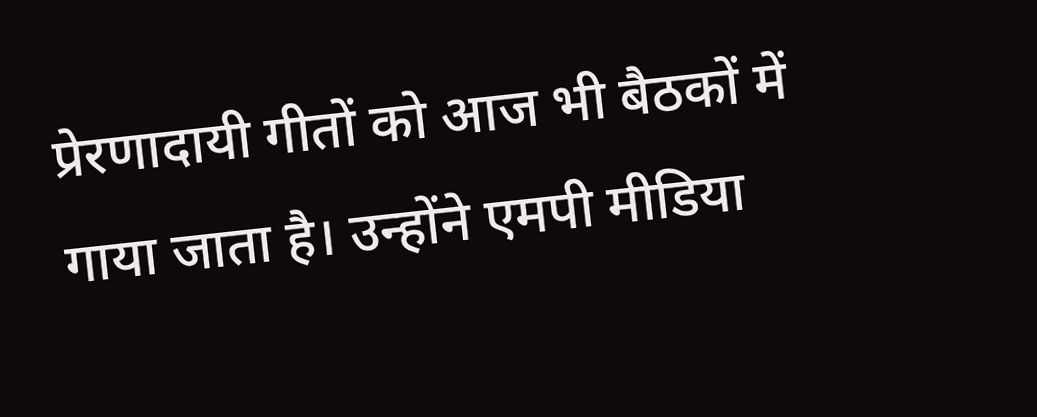प्रेरणादायी गीतों को आज भी बैठकों में गाया जाता है। उन्होंने एमपी मीडिया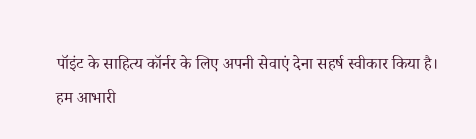पॉइंट के साहित्य कॉर्नर के लिए अपनी सेवाएं देना सहर्ष स्वीकार किया है।
हम आभारी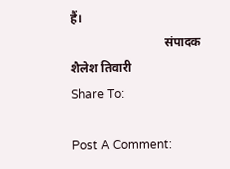हैं।
                              संपादक शैलेश तिवारी
Share To:

Post A Comment: